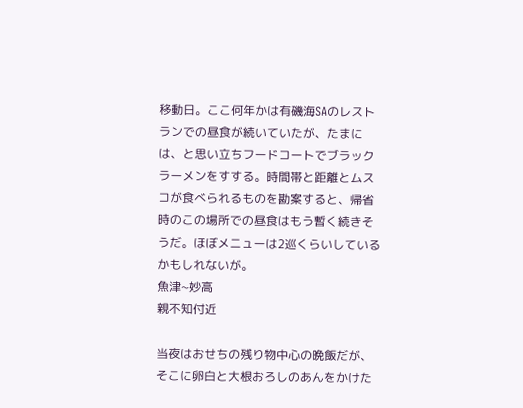移動日。ここ何年かは有磯海SAのレストランでの昼食が続いていたが、たまには、と思い立ちフードコートでブラックラーメンをすする。時間帯と距離とムスコが食べられるものを勘案すると、帰省時のこの場所での昼食はもう暫く続きそうだ。ほぼメニューは2巡くらいしているかもしれないが。
魚津~妙高
親不知付近

当夜はおせちの残り物中心の晩飯だが、そこに卵白と大根おろしのあんをかけた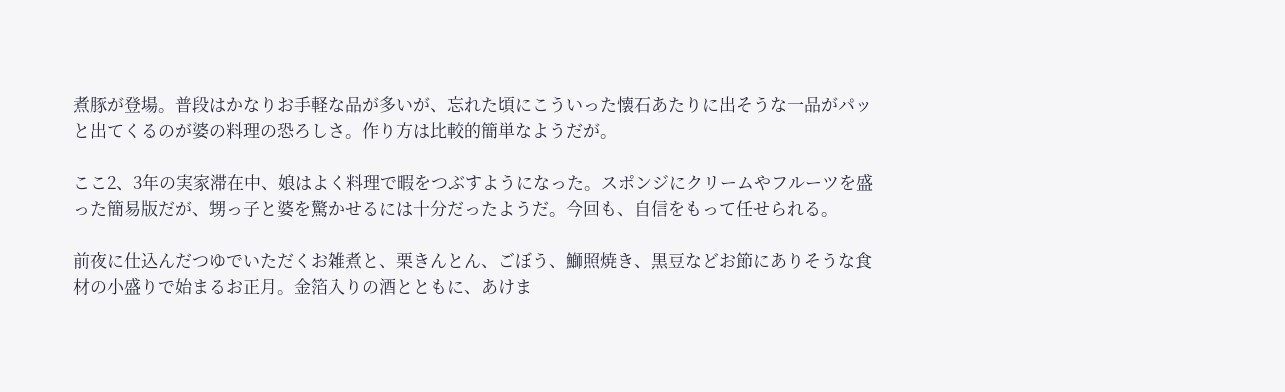煮豚が登場。普段はかなりお手軽な品が多いが、忘れた頃にこういった懐石あたりに出そうな一品がパッと出てくるのが婆の料理の恐ろしさ。作り方は比較的簡単なようだが。

ここ2、3年の実家滞在中、娘はよく料理で暇をつぶすようになった。スポンジにクリームやフルーツを盛った簡易版だが、甥っ子と婆を驚かせるには十分だったようだ。今回も、自信をもって任せられる。

前夜に仕込んだつゆでいただくお雑煮と、栗きんとん、ごぼう、鰤照焼き、黒豆などお節にありそうな食材の小盛りで始まるお正月。金箔入りの酒とともに、あけま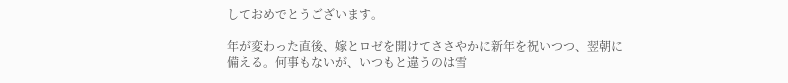しておめでとうございます。

年が変わった直後、嫁とロゼを開けてささやかに新年を祝いつつ、翌朝に備える。何事もないが、いつもと違うのは雪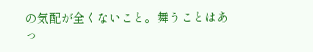の気配が全くないこと。舞うことはあっ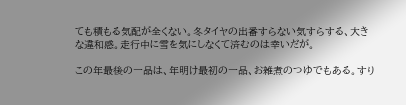ても積もる気配が全くない。冬タイヤの出番すらない気すらする、大きな違和感。走行中に雪を気にしなくて済むのは幸いだが。

この年最後の一品は、年明け最初の一品、お雑煮のつゆでもある。すり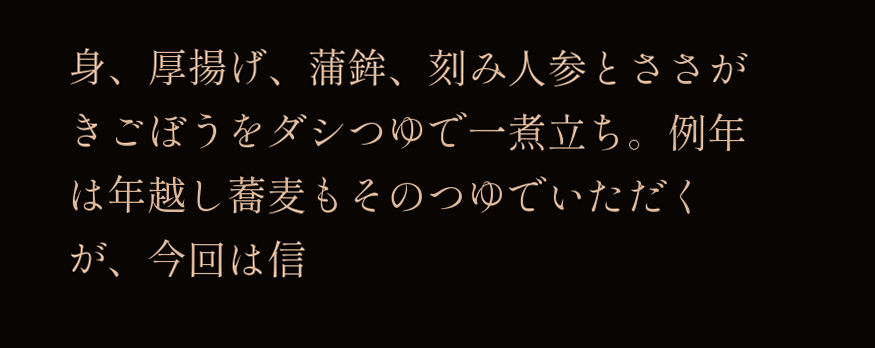身、厚揚げ、蒲鉾、刻み人参とささがきごぼうをダシつゆで一煮立ち。例年は年越し蕎麦もそのつゆでいただくが、今回は信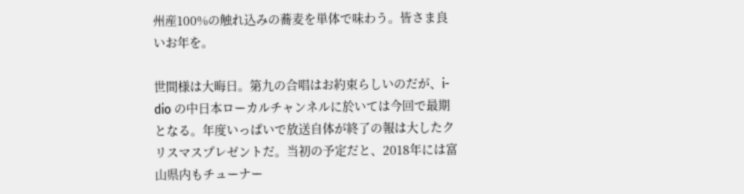州産100%の触れ込みの蕎麦を単体で味わう。皆さま良いお年を。

世間様は大晦日。第九の合唱はお約束らしいのだが、i-dio の中日本ローカルチャンネルに於いては今回で最期となる。年度いっぱいで放送自体が終了の報は大したクリスマスプレゼントだ。当初の予定だと、2018年には富山県内もチューナー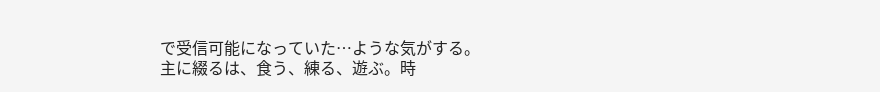で受信可能になっていた…ような気がする。
主に綴るは、食う、練る、遊ぶ。時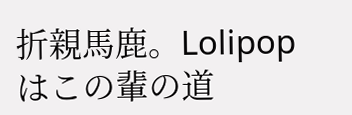折親馬鹿。Lolipopはこの輩の道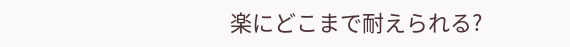楽にどこまで耐えられる?